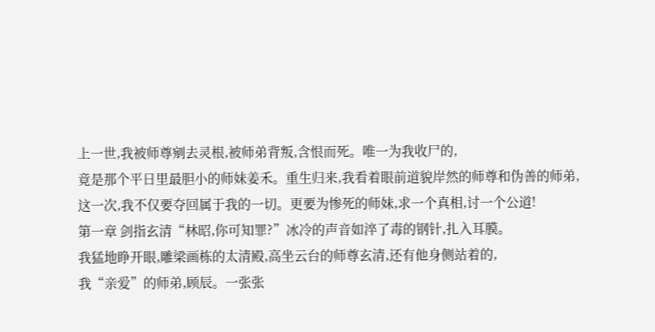上一世,我被师尊剜去灵根,被师弟背叛,含恨而死。唯一为我收尸的,
竟是那个平日里最胆小的师妹姜禾。重生归来,我看着眼前道貌岸然的师尊和伪善的师弟,
这一次,我不仅要夺回属于我的一切。更要为惨死的师妹,求一个真相,讨一个公道!
第一章 剑指玄清“林昭,你可知罪?”冰冷的声音如淬了毒的钢针,扎入耳膜。
我猛地睁开眼,雕梁画栋的太清殿,高坐云台的师尊玄清,还有他身侧站着的,
我“亲爱”的师弟,顾辰。一张张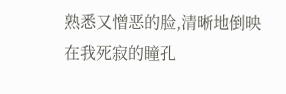熟悉又憎恶的脸,清晰地倒映在我死寂的瞳孔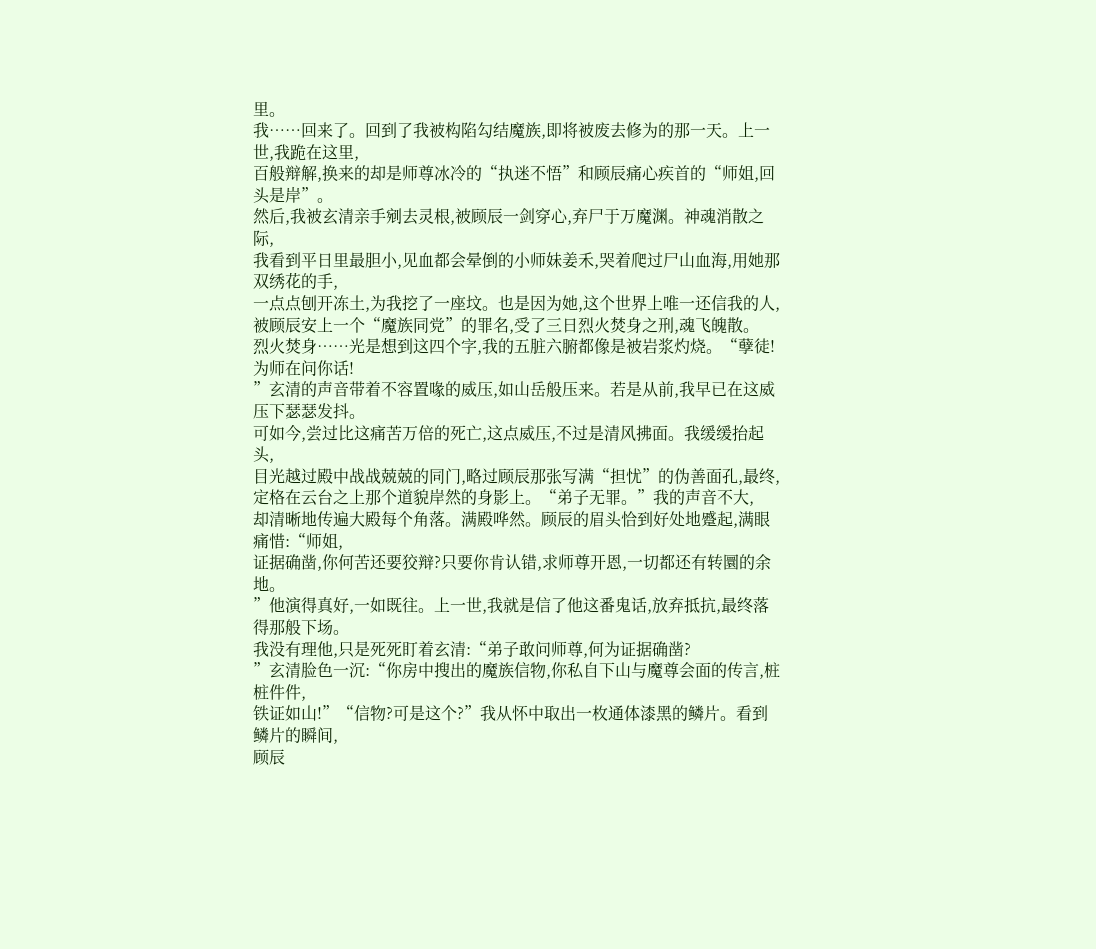里。
我……回来了。回到了我被构陷勾结魔族,即将被废去修为的那一天。上一世,我跪在这里,
百般辩解,换来的却是师尊冰冷的“执迷不悟”和顾辰痛心疾首的“师姐,回头是岸”。
然后,我被玄清亲手剜去灵根,被顾辰一剑穿心,弃尸于万魔渊。神魂消散之际,
我看到平日里最胆小,见血都会晕倒的小师妹姜禾,哭着爬过尸山血海,用她那双绣花的手,
一点点刨开冻土,为我挖了一座坟。也是因为她,这个世界上唯一还信我的人,
被顾辰安上一个“魔族同党”的罪名,受了三日烈火焚身之刑,魂飞魄散。
烈火焚身……光是想到这四个字,我的五脏六腑都像是被岩浆灼烧。“孽徒!为师在问你话!
”玄清的声音带着不容置喙的威压,如山岳般压来。若是从前,我早已在这威压下瑟瑟发抖。
可如今,尝过比这痛苦万倍的死亡,这点威压,不过是清风拂面。我缓缓抬起头,
目光越过殿中战战兢兢的同门,略过顾辰那张写满“担忧”的伪善面孔,最终,
定格在云台之上那个道貌岸然的身影上。“弟子无罪。”我的声音不大,
却清晰地传遍大殿每个角落。满殿哗然。顾辰的眉头恰到好处地蹙起,满眼痛惜:“师姐,
证据确凿,你何苦还要狡辩?只要你肯认错,求师尊开恩,一切都还有转圜的余地。
”他演得真好,一如既往。上一世,我就是信了他这番鬼话,放弃抵抗,最终落得那般下场。
我没有理他,只是死死盯着玄清:“弟子敢问师尊,何为证据确凿?
”玄清脸色一沉:“你房中搜出的魔族信物,你私自下山与魔尊会面的传言,桩桩件件,
铁证如山!”“信物?可是这个?”我从怀中取出一枚通体漆黑的鳞片。看到鳞片的瞬间,
顾辰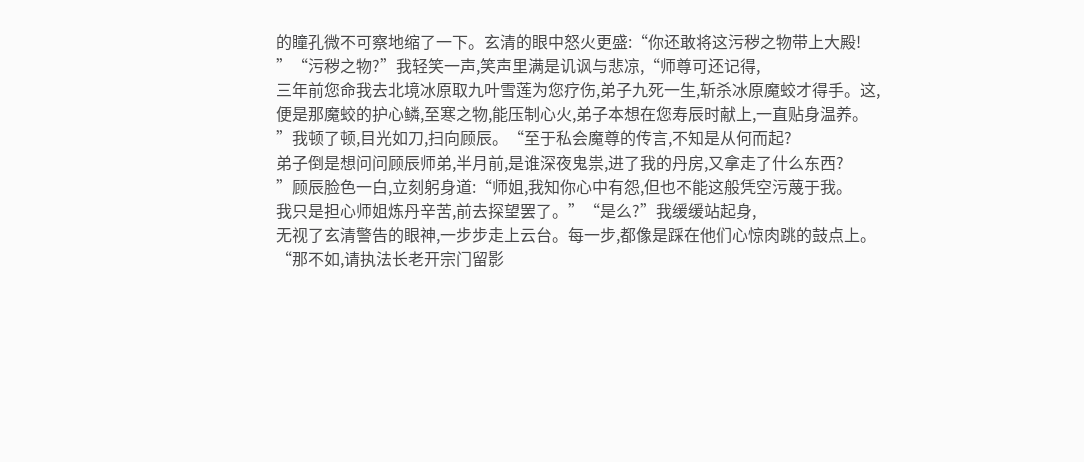的瞳孔微不可察地缩了一下。玄清的眼中怒火更盛:“你还敢将这污秽之物带上大殿!
”“污秽之物?”我轻笑一声,笑声里满是讥讽与悲凉,“师尊可还记得,
三年前您命我去北境冰原取九叶雪莲为您疗伤,弟子九死一生,斩杀冰原魔蛟才得手。这,
便是那魔蛟的护心鳞,至寒之物,能压制心火,弟子本想在您寿辰时献上,一直贴身温养。
”我顿了顿,目光如刀,扫向顾辰。“至于私会魔尊的传言,不知是从何而起?
弟子倒是想问问顾辰师弟,半月前,是谁深夜鬼祟,进了我的丹房,又拿走了什么东西?
”顾辰脸色一白,立刻躬身道:“师姐,我知你心中有怨,但也不能这般凭空污蔑于我。
我只是担心师姐炼丹辛苦,前去探望罢了。”“是么?”我缓缓站起身,
无视了玄清警告的眼神,一步步走上云台。每一步,都像是踩在他们心惊肉跳的鼓点上。
“那不如,请执法长老开宗门留影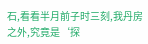石,看看半月前子时三刻,我丹房之外,究竟是‘探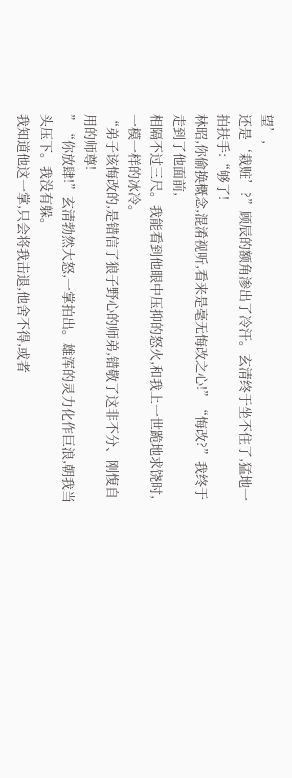望’,
还是‘栽赃’?”顾辰的额角渗出了冷汗。玄清终于坐不住了,猛地一拍扶手:“够了!
林昭,你偷换概念,混淆视听,看来是毫无悔改之心!”“悔改?”我终于走到了他面前,
相隔不过三尺。我能看到他眼中压抑的怒火,和我上一世跪地求饶时,一模一样的冰冷。
“弟子该悔改的,是错信了狼子野心的师弟,错敬了这非不分、刚愎自用的师尊!
”“你放肆!”玄清勃然大怒,一掌拍出。雄浑的灵力化作巨浪,朝我当头压下。我没有躲。
我知道他这一掌,只会将我击退,他舍不得,或者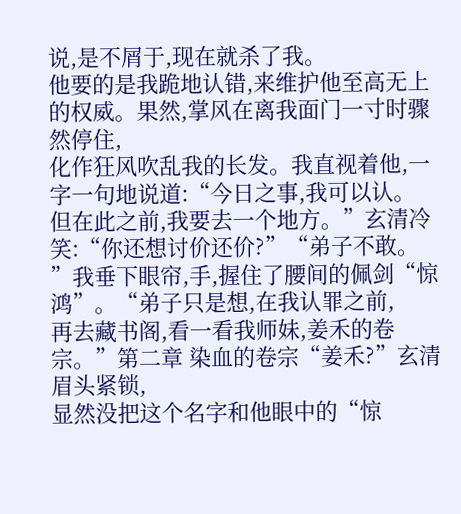说,是不屑于,现在就杀了我。
他要的是我跪地认错,来维护他至高无上的权威。果然,掌风在离我面门一寸时骤然停住,
化作狂风吹乱我的长发。我直视着他,一字一句地说道:“今日之事,我可以认。
但在此之前,我要去一个地方。”玄清冷笑:“你还想讨价还价?”“弟子不敢。
”我垂下眼帘,手,握住了腰间的佩剑“惊鸿”。“弟子只是想,在我认罪之前,
再去藏书阁,看一看我师妹,姜禾的卷宗。”第二章 染血的卷宗“姜禾?”玄清眉头紧锁,
显然没把这个名字和他眼中的“惊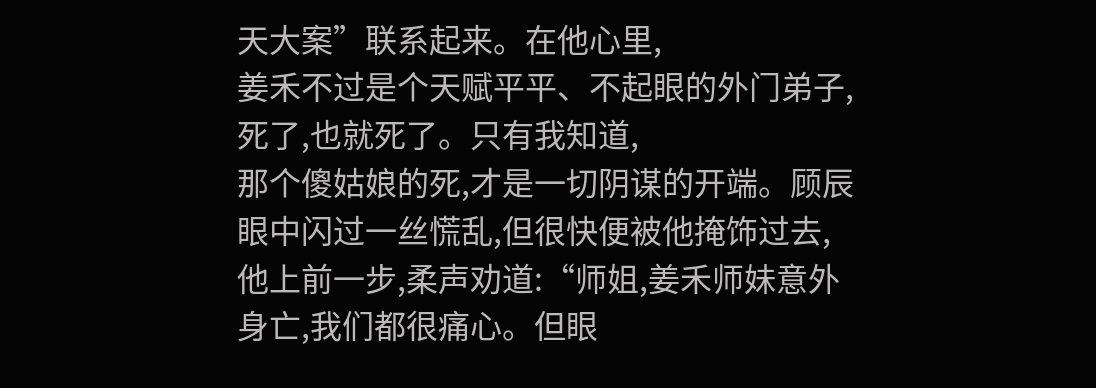天大案”联系起来。在他心里,
姜禾不过是个天赋平平、不起眼的外门弟子,死了,也就死了。只有我知道,
那个傻姑娘的死,才是一切阴谋的开端。顾辰眼中闪过一丝慌乱,但很快便被他掩饰过去,
他上前一步,柔声劝道:“师姐,姜禾师妹意外身亡,我们都很痛心。但眼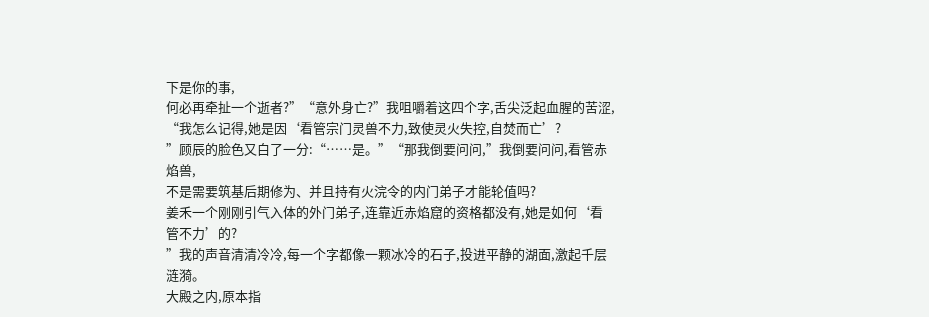下是你的事,
何必再牵扯一个逝者?”“意外身亡?”我咀嚼着这四个字,舌尖泛起血腥的苦涩,
“我怎么记得,她是因‘看管宗门灵兽不力,致使灵火失控,自焚而亡’?
”顾辰的脸色又白了一分:“……是。”“那我倒要问问,”我倒要问问,看管赤焰兽,
不是需要筑基后期修为、并且持有火浣令的内门弟子才能轮值吗?
姜禾一个刚刚引气入体的外门弟子,连靠近赤焰窟的资格都没有,她是如何‘看管不力’的?
”我的声音清清冷冷,每一个字都像一颗冰冷的石子,投进平静的湖面,激起千层涟漪。
大殿之内,原本指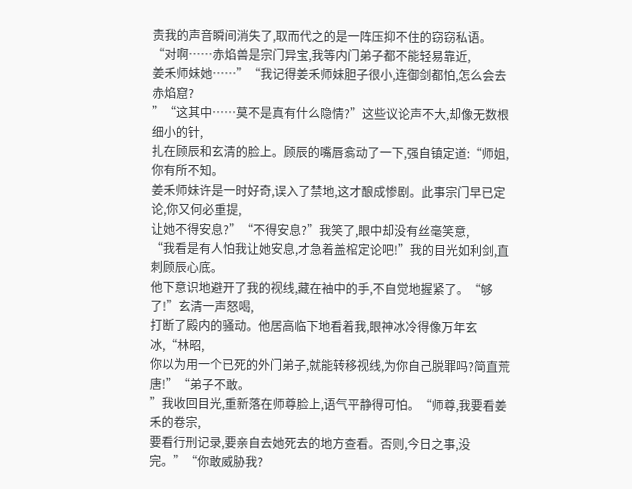责我的声音瞬间消失了,取而代之的是一阵压抑不住的窃窃私语。
“对啊……赤焰兽是宗门异宝,我等内门弟子都不能轻易靠近,
姜禾师妹她……”“我记得姜禾师妹胆子很小,连御剑都怕,怎么会去赤焰窟?
”“这其中……莫不是真有什么隐情?”这些议论声不大,却像无数根细小的针,
扎在顾辰和玄清的脸上。顾辰的嘴唇翕动了一下,强自镇定道:“师姐,你有所不知。
姜禾师妹许是一时好奇,误入了禁地,这才酿成惨剧。此事宗门早已定论,你又何必重提,
让她不得安息?”“不得安息?”我笑了,眼中却没有丝毫笑意,
“我看是有人怕我让她安息,才急着盖棺定论吧!”我的目光如利剑,直刺顾辰心底。
他下意识地避开了我的视线,藏在袖中的手,不自觉地握紧了。“够了!”玄清一声怒喝,
打断了殿内的骚动。他居高临下地看着我,眼神冰冷得像万年玄冰,“林昭,
你以为用一个已死的外门弟子,就能转移视线,为你自己脱罪吗?简直荒唐!”“弟子不敢。
”我收回目光,重新落在师尊脸上,语气平静得可怕。“师尊,我要看姜禾的卷宗,
要看行刑记录,要亲自去她死去的地方查看。否则,今日之事,没完。”“你敢威胁我?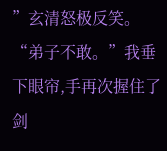”玄清怒极反笑。“弟子不敢。”我垂下眼帘,手再次握住了剑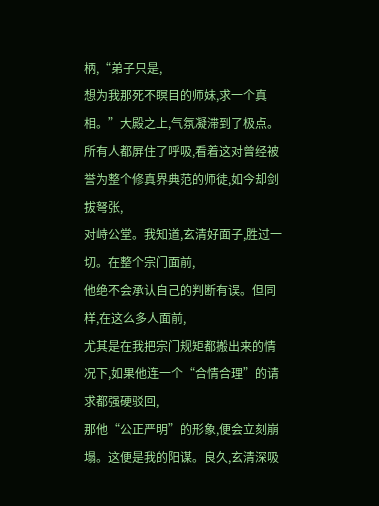柄,“弟子只是,
想为我那死不瞑目的师妹,求一个真相。”大殿之上,气氛凝滞到了极点。
所有人都屏住了呼吸,看着这对曾经被誉为整个修真界典范的师徒,如今却剑拔弩张,
对峙公堂。我知道,玄清好面子,胜过一切。在整个宗门面前,
他绝不会承认自己的判断有误。但同样,在这么多人面前,
尤其是在我把宗门规矩都搬出来的情况下,如果他连一个“合情合理”的请求都强硬驳回,
那他“公正严明”的形象,便会立刻崩塌。这便是我的阳谋。良久,玄清深吸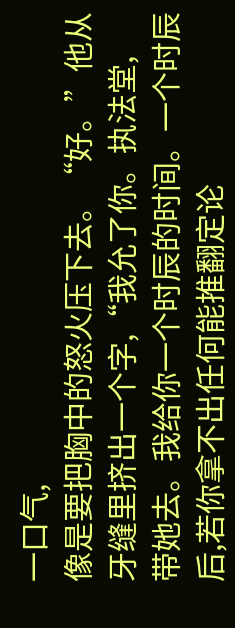一口气,
像是要把胸中的怒火压下去。“好。”他从牙缝里挤出一个字,“我允了你。执法堂,
带她去。我给你一个时辰的时间。一个时辰后,若你拿不出任何能推翻定论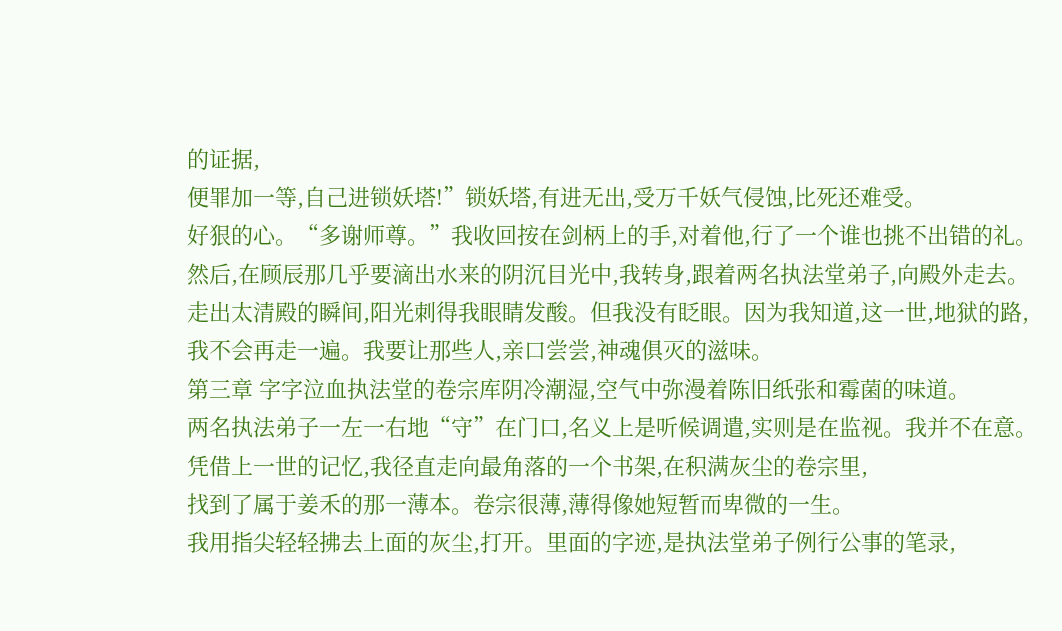的证据,
便罪加一等,自己进锁妖塔!”锁妖塔,有进无出,受万千妖气侵蚀,比死还难受。
好狠的心。“多谢师尊。”我收回按在剑柄上的手,对着他,行了一个谁也挑不出错的礼。
然后,在顾辰那几乎要滴出水来的阴沉目光中,我转身,跟着两名执法堂弟子,向殿外走去。
走出太清殿的瞬间,阳光刺得我眼睛发酸。但我没有眨眼。因为我知道,这一世,地狱的路,
我不会再走一遍。我要让那些人,亲口尝尝,神魂俱灭的滋味。
第三章 字字泣血执法堂的卷宗库阴冷潮湿,空气中弥漫着陈旧纸张和霉菌的味道。
两名执法弟子一左一右地“守”在门口,名义上是听候调遣,实则是在监视。我并不在意。
凭借上一世的记忆,我径直走向最角落的一个书架,在积满灰尘的卷宗里,
找到了属于姜禾的那一薄本。卷宗很薄,薄得像她短暂而卑微的一生。
我用指尖轻轻拂去上面的灰尘,打开。里面的字迹,是执法堂弟子例行公事的笔录,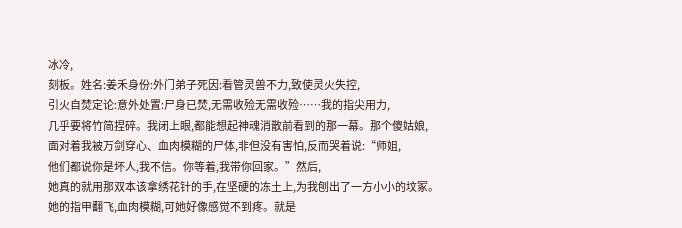冰冷,
刻板。姓名:姜禾身份:外门弟子死因:看管灵兽不力,致使灵火失控,
引火自焚定论:意外处置:尸身已焚,无需收殓无需收殓……我的指尖用力,
几乎要将竹简捏碎。我闭上眼,都能想起神魂消散前看到的那一幕。那个傻姑娘,
面对着我被万剑穿心、血肉模糊的尸体,非但没有害怕,反而哭着说:“师姐,
他们都说你是坏人,我不信。你等着,我带你回家。”然后,
她真的就用那双本该拿绣花针的手,在坚硬的冻土上,为我刨出了一方小小的坟冢。
她的指甲翻飞,血肉模糊,可她好像感觉不到疼。就是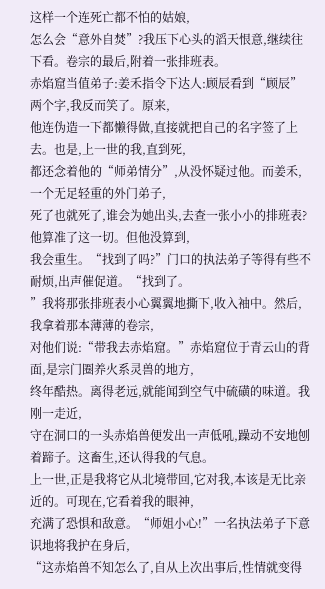这样一个连死亡都不怕的姑娘,
怎么会“意外自焚”?我压下心头的滔天恨意,继续往下看。卷宗的最后,附着一张排班表。
赤焰窟当值弟子:姜禾指令下达人:顾辰看到“顾辰”两个字,我反而笑了。原来,
他连伪造一下都懒得做,直接就把自己的名字签了上去。也是,上一世的我,直到死,
都还念着他的“师弟情分”,从没怀疑过他。而姜禾,一个无足轻重的外门弟子,
死了也就死了,谁会为她出头,去查一张小小的排班表?他算准了这一切。但他没算到,
我会重生。“找到了吗?”门口的执法弟子等得有些不耐烦,出声催促道。“找到了。
”我将那张排班表小心翼翼地撕下,收入袖中。然后,我拿着那本薄薄的卷宗,
对他们说:“带我去赤焰窟。”赤焰窟位于青云山的背面,是宗门圈养火系灵兽的地方,
终年酷热。离得老远,就能闻到空气中硫磺的味道。我刚一走近,
守在洞口的一头赤焰兽便发出一声低吼,躁动不安地刨着蹄子。这畜生,还认得我的气息。
上一世,正是我将它从北境带回,它对我,本该是无比亲近的。可现在,它看着我的眼神,
充满了恐惧和敌意。“师姐小心!”一名执法弟子下意识地将我护在身后,
“这赤焰兽不知怎么了,自从上次出事后,性情就变得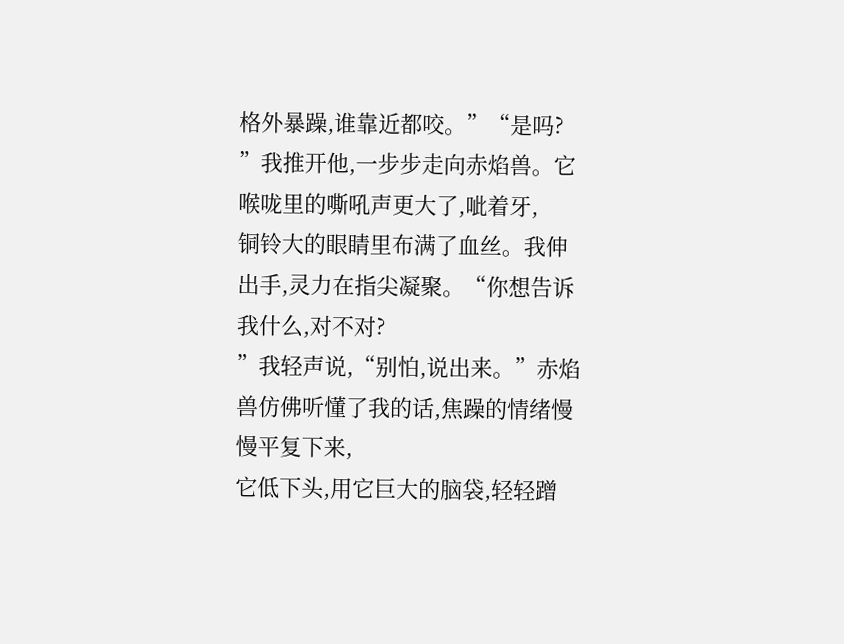格外暴躁,谁靠近都咬。”“是吗?
”我推开他,一步步走向赤焰兽。它喉咙里的嘶吼声更大了,呲着牙,
铜铃大的眼睛里布满了血丝。我伸出手,灵力在指尖凝聚。“你想告诉我什么,对不对?
”我轻声说,“别怕,说出来。”赤焰兽仿佛听懂了我的话,焦躁的情绪慢慢平复下来,
它低下头,用它巨大的脑袋,轻轻蹭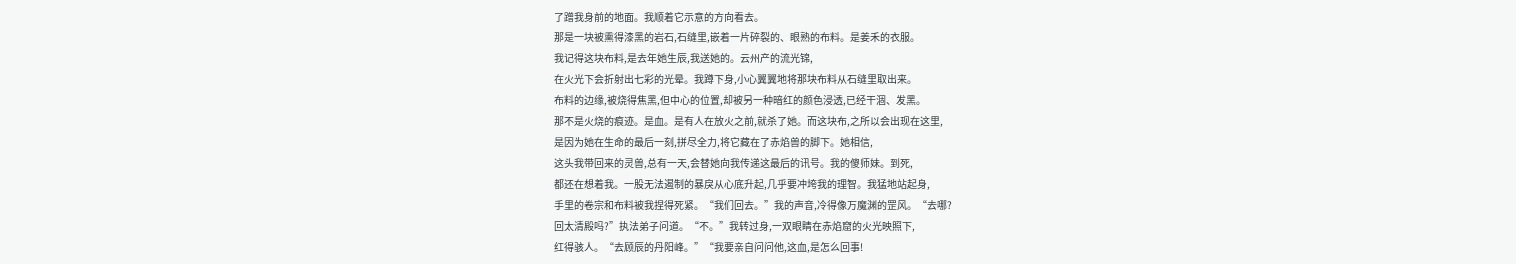了蹭我身前的地面。我顺着它示意的方向看去。
那是一块被熏得漆黑的岩石,石缝里,嵌着一片碎裂的、眼熟的布料。是姜禾的衣服。
我记得这块布料,是去年她生辰,我送她的。云州产的流光锦,
在火光下会折射出七彩的光晕。我蹲下身,小心翼翼地将那块布料从石缝里取出来。
布料的边缘,被烧得焦黑,但中心的位置,却被另一种暗红的颜色浸透,已经干涸、发黑。
那不是火烧的痕迹。是血。是有人在放火之前,就杀了她。而这块布,之所以会出现在这里,
是因为她在生命的最后一刻,拼尽全力,将它藏在了赤焰兽的脚下。她相信,
这头我带回来的灵兽,总有一天,会替她向我传递这最后的讯号。我的傻师妹。到死,
都还在想着我。一股无法遏制的暴戾从心底升起,几乎要冲垮我的理智。我猛地站起身,
手里的卷宗和布料被我捏得死紧。“我们回去。”我的声音,冷得像万魔渊的罡风。“去哪?
回太清殿吗?”执法弟子问道。“不。”我转过身,一双眼睛在赤焰窟的火光映照下,
红得骇人。“去顾辰的丹阳峰。”“我要亲自问问他,这血,是怎么回事!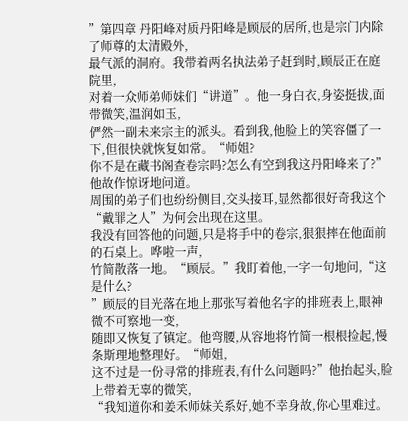”第四章 丹阳峰对质丹阳峰是顾辰的居所,也是宗门内除了师尊的太清殿外,
最气派的洞府。我带着两名执法弟子赶到时,顾辰正在庭院里,
对着一众师弟师妹们“讲道”。他一身白衣,身姿挺拔,面带微笑,温润如玉,
俨然一副未来宗主的派头。看到我,他脸上的笑容僵了一下,但很快就恢复如常。“师姐?
你不是在藏书阁查卷宗吗?怎么有空到我这丹阳峰来了?”他故作惊讶地问道。
周围的弟子们也纷纷侧目,交头接耳,显然都很好奇我这个“戴罪之人”为何会出现在这里。
我没有回答他的问题,只是将手中的卷宗,狠狠摔在他面前的石桌上。哗啦一声,
竹简散落一地。“顾辰。”我盯着他,一字一句地问,“这是什么?
”顾辰的目光落在地上那张写着他名字的排班表上,眼神微不可察地一变,
随即又恢复了镇定。他弯腰,从容地将竹简一根根捡起,慢条斯理地整理好。“师姐,
这不过是一份寻常的排班表,有什么问题吗?”他抬起头,脸上带着无辜的微笑,
“我知道你和姜禾师妹关系好,她不幸身故,你心里难过。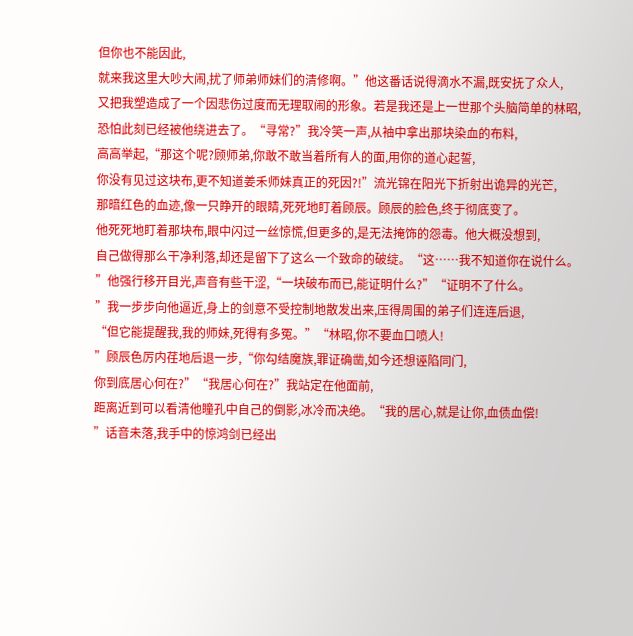但你也不能因此,
就来我这里大吵大闹,扰了师弟师妹们的清修啊。”他这番话说得滴水不漏,既安抚了众人,
又把我塑造成了一个因悲伤过度而无理取闹的形象。若是我还是上一世那个头脑简单的林昭,
恐怕此刻已经被他绕进去了。“寻常?”我冷笑一声,从袖中拿出那块染血的布料,
高高举起,“那这个呢?顾师弟,你敢不敢当着所有人的面,用你的道心起誓,
你没有见过这块布,更不知道姜禾师妹真正的死因?!”流光锦在阳光下折射出诡异的光芒,
那暗红色的血迹,像一只睁开的眼睛,死死地盯着顾辰。顾辰的脸色,终于彻底变了。
他死死地盯着那块布,眼中闪过一丝惊慌,但更多的,是无法掩饰的怨毒。他大概没想到,
自己做得那么干净利落,却还是留下了这么一个致命的破绽。“这……我不知道你在说什么。
”他强行移开目光,声音有些干涩,“一块破布而已,能证明什么?”“证明不了什么。
”我一步步向他逼近,身上的剑意不受控制地散发出来,压得周围的弟子们连连后退,
“但它能提醒我,我的师妹,死得有多冤。”“林昭,你不要血口喷人!
”顾辰色厉内荏地后退一步,“你勾结魔族,罪证确凿,如今还想诬陷同门,
你到底居心何在?”“我居心何在?”我站定在他面前,
距离近到可以看清他瞳孔中自己的倒影,冰冷而决绝。“我的居心,就是让你,血债血偿!
”话音未落,我手中的惊鸿剑已经出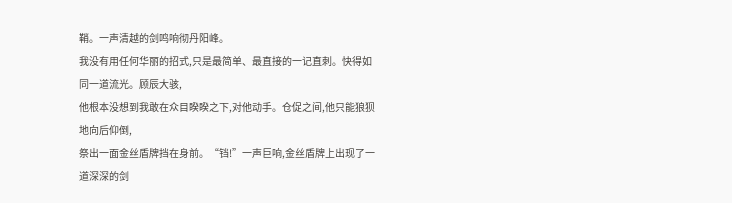鞘。一声清越的剑鸣响彻丹阳峰。
我没有用任何华丽的招式,只是最简单、最直接的一记直刺。快得如同一道流光。顾辰大骇,
他根本没想到我敢在众目睽睽之下,对他动手。仓促之间,他只能狼狈地向后仰倒,
祭出一面金丝盾牌挡在身前。“铛!”一声巨响,金丝盾牌上出现了一道深深的剑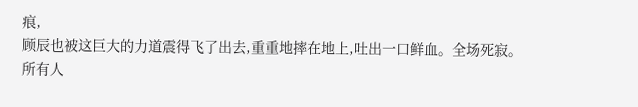痕,
顾辰也被这巨大的力道震得飞了出去,重重地摔在地上,吐出一口鲜血。全场死寂。
所有人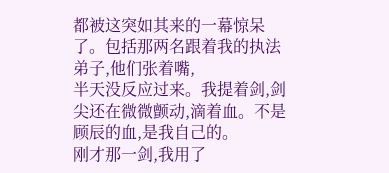都被这突如其来的一幕惊呆了。包括那两名跟着我的执法弟子,他们张着嘴,
半天没反应过来。我提着剑,剑尖还在微微颤动,滴着血。不是顾辰的血,是我自己的。
刚才那一剑,我用了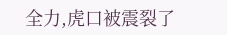全力,虎口被震裂了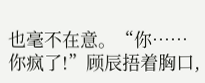也毫不在意。“你……你疯了!”顾辰捂着胸口,